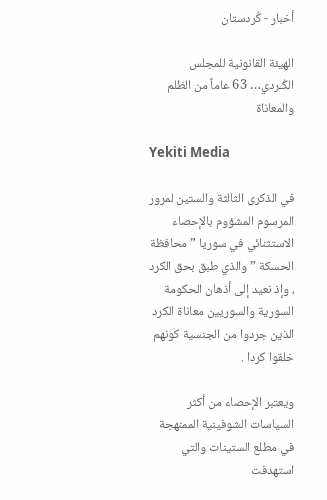أخبار - كُردستان

الهيئة القانونية للمجلس الكُـردي… 63 عاماً من الظلم والمعاناة

Yekiti Media

في الذكرى الثالثة والستين لمرور المرسوم المشؤوم بالإحصاء الاستثنائي في سوريا ” محافظة الحسكة ” والذي طبق بحق الكرد ، وإذ نعيد إلى أذهان الحكومة السورية والسوريين معاناة الكرد الذين جردوا من الجنسية كونهم خلقوا كردا .

ويعتبر الإحصاء من أكثر السياسات الشوفينية الممنهجة في مطلع الستينات والتي استهدفت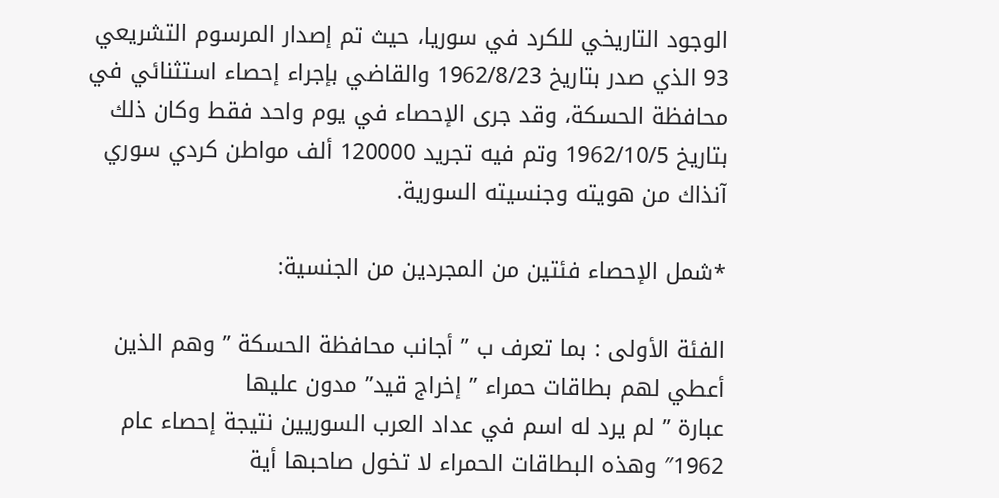الوجود التاريخي للكرد في سوريا، حيث تم إصدار المرسوم التشريعي 93 الذي صدر بتاريخ 1962/8/23 والقاضي بإجراء إحصاء استثنائي في
محافظة الحسكة، وقد جرى الإحصاء في يوم واحد فقط وكان ذلك بتاريخ 1962/10/5 وتم فيه تجريد 120000 ألف مواطن كردي سوري آنذاك من هويته وجنسيته السورية.

*شمل الإحصاء فئتين من المجردين من الجنسية:

الفئة الأولى : بما تعرف ب ” أجانب محافظة الحسكة ” وهم الذين أعطي لهم بطاقات حمراء ” إخراج قيد” مدون عليها
عبارة ” لم يرد له اسم في عداد العرب السوريين نتيجة إحصاء عام 1962″ وهذه البطاقات الحمراء لا تخول صاحبها أية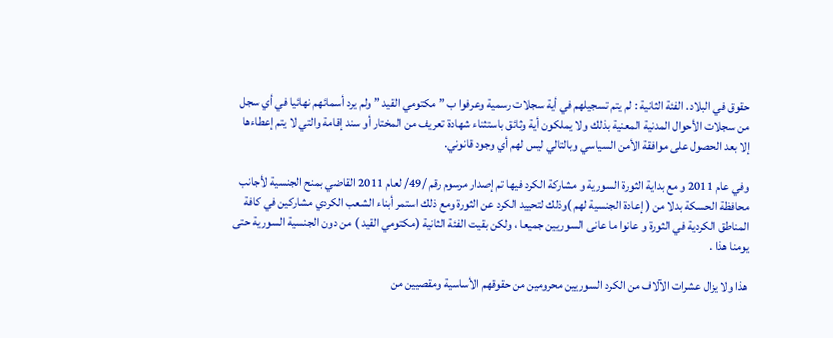حقوق في البلاد. الفئة الثانية : لم يتم تسجيلهم في أية سجلات رسمية وعرفوا ب ” مكتومي القيد ” ولم يرد أسمائهم نهائيا في أي سجل من سجلات الأحوال المدنية المعنية بذلك ولا يملكون أية وثائق باستثناء شهادة تعريف من المختار أو سند إقامة والتي لا يتم إعطاءها إلا بعد الحصول على موافقة الأمن السياسي وبالتالي ليس لهم أي وجود قانوني.

وفي عام 2011 و مع بداية الثورة السورية و مشاركة الكرد فيها تم إصدار مرسوم رقم /49/ لعام 2011 القاضي بمنح الجنسية لأجانب محافظة الحسكة بدلا من ( إعادة الجنسية لهم )وذلك لتحييد الكرد عن الثورة ومع ذلك استمر أبناء الشعب الكردي مشاركين في كافة المناطق الكردية في الثورة و عانوا ما عانى السوريين جميعا ، ولكن بقيت الفئة الثانية (مكتومي القيد ) من دون الجنسية السورية حتى يومنا هذا .

هذا ولا يزال عشرات الآلاف من الكرد السوريين محرومين من حقوقهم الأساسية ومقصيين من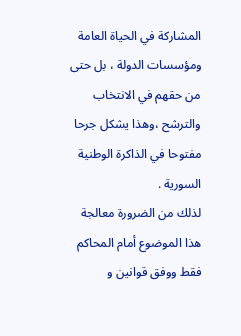المشاركة في الحياة العامة ومؤسسات الدولة ، بل حتى من حقهم في الانتخاب والترشح ،وهذا يشكل جرحا مفتوحا في الذاكرة الوطنية السورية .
لذلك من الضرورة معالجة هذا الموضوع أمام المحاكم فقط ووفق قوانين و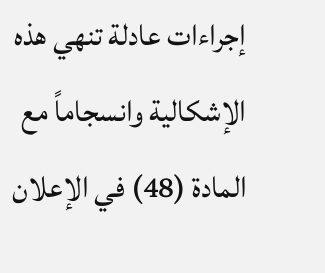إجراءات عادلة تنهي هذه الإشكالية وانسجاماً مع المادة (48) في الإعلان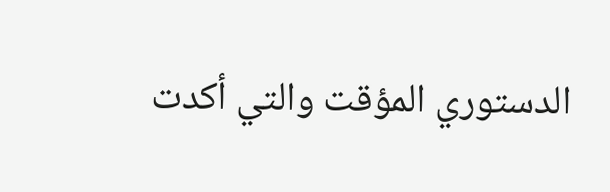الدستوري المؤقت والتي أكدت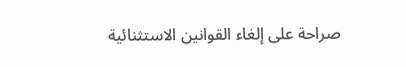صراحة على إلغاء القوانين الاستثنائية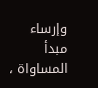وإرساء مبدأ المساواة ،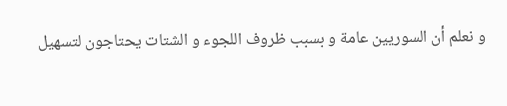و نعلم أن السوريين عامة و بسبب ظروف اللجوء و الشتات يحتاجون لتسهيل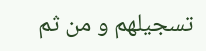تسجيلهم و من ثم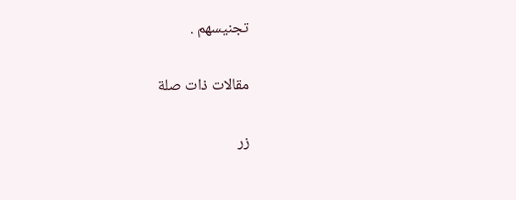تجنيسهم .

مقالات ذات صلة

زر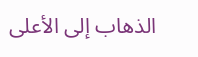الذهاب إلى الأعلى